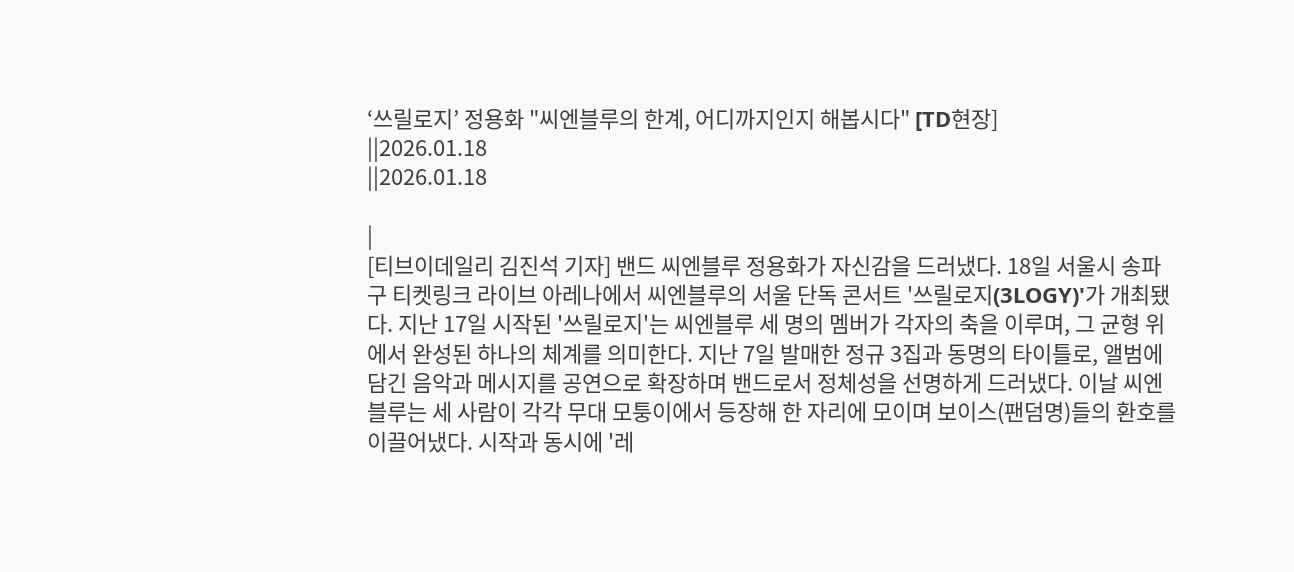‘쓰릴로지’ 정용화 "씨엔블루의 한계, 어디까지인지 해봅시다" [TD현장]
||2026.01.18
||2026.01.18

|
[티브이데일리 김진석 기자] 밴드 씨엔블루 정용화가 자신감을 드러냈다. 18일 서울시 송파구 티켓링크 라이브 아레나에서 씨엔블루의 서울 단독 콘서트 '쓰릴로지(3LOGY)'가 개최됐다. 지난 17일 시작된 '쓰릴로지'는 씨엔블루 세 명의 멤버가 각자의 축을 이루며, 그 균형 위에서 완성된 하나의 체계를 의미한다. 지난 7일 발매한 정규 3집과 동명의 타이틀로, 앨범에 담긴 음악과 메시지를 공연으로 확장하며 밴드로서 정체성을 선명하게 드러냈다. 이날 씨엔블루는 세 사람이 각각 무대 모퉁이에서 등장해 한 자리에 모이며 보이스(팬덤명)들의 환호를 이끌어냈다. 시작과 동시에 '레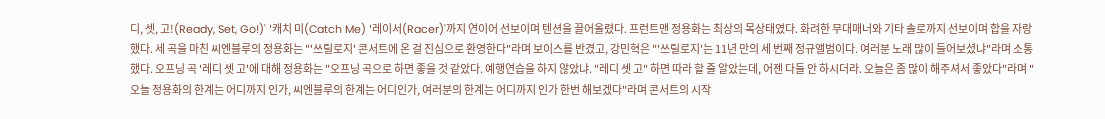디, 셋, 고!(Ready, Set, Go!)' '캐치 미(Catch Me) '레이서(Racer)'까지 연이어 선보이며 텐션을 끌어올렸다. 프런트맨 정용화는 최상의 목상태였다. 화려한 무대매너와 기타 솔로까지 선보이며 합을 자랑했다. 세 곡을 마친 씨엔블루의 정용화는 "'쓰릴로지' 콘서트에 온 걸 진심으로 환영한다"라며 보이스를 반겼고, 강민혁은 "'쓰릴로지'는 11년 만의 세 번째 정규앨범이다. 여러분 노래 많이 들어보셨냐"라며 소통했다. 오프닝 곡 '레디 셋 고'에 대해 정용화는 "오프닝 곡으로 하면 좋을 것 같았다. 예행연습을 하지 않았냐. "레디 셋 고" 하면 따라 할 줄 알았는데, 어젠 다들 안 하시더라. 오늘은 좀 많이 해주셔서 좋았다"라며 "오늘 정용화의 한계는 어디까지 인가, 씨엔블루의 한계는 어디인가, 여러분의 한계는 어디까지 인가 한번 해보겠다"라며 콘서트의 시작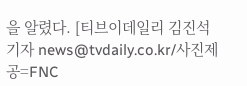을 알렸다. [티브이데일리 김진석 기자 news@tvdaily.co.kr/사진제공=FNC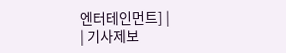엔터테인먼트] |
| 기사제보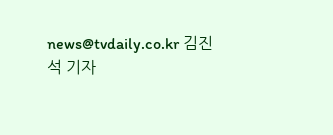news@tvdaily.co.kr 김진석 기자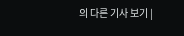의 다른 기사 보기 |